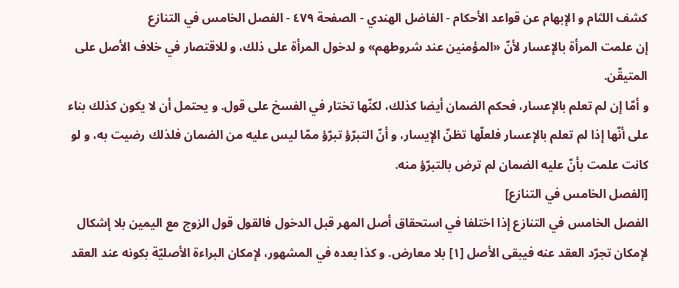كشف اللثام و الإبهام عن قواعد الأحكام - الفاضل الهندي - الصفحة ٤٧٩ - الفصل الخامس في التنازع
إن علمت المرأة بالإعسار لأنّ «المؤمنين عند شروطهم» و لدخول المرأة على ذلك، و للاقتصار في خلاف الأصل على المتيقّن.
و أمّا إن لم تعلم بالإعسار، فحكم الضمان أيضا كذلك، لكنّها تختار في الفسخ على قول. و يحتمل أن لا يكون كذلك بناء على أنّها إذا لم تعلم بالإعسار فلعلّها تظنّ الإيسار، و أنّ التبرّؤ تبرّؤ ممّا ليس عليه من الضمان فلذلك رضيت به، و لو كانت علمت بأنّ عليه الضمان لم ترض بالتبرّؤ منه.
[الفصل الخامس في التنازع]
الفصل الخامس في التنازع إذا اختلفا في استحقاق أصل المهر قبل الدخول فالقول قول الزوج مع اليمين بلا إشكال لإمكان تجرّد العقد عنه فيبقى الأصل [١] بلا معارض. و كذا بعده في المشهور، لإمكان البراءة الأصليّة بكونه عند العقد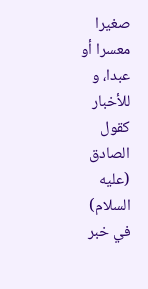صغيرا معسرا أو عبدا، و للأخبار كقول الصادق (عليه السلام) في خبر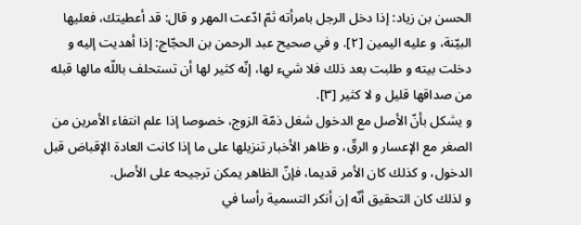الحسن بن زياد: إذا دخل الرجل بامرأته ثمّ ادّعت المهر و قال: قد أعطيتك، فعليها البيّنة، و عليه اليمين [٢]. و في صحيح عبد الرحمن بن الحجّاج: إذا أهديت إليه و دخلت بيته و طلبت بعد ذلك فلا شيء لها، إنّه كثير لها أن تستحلف باللّه مالها قبله من صداقها قليل و لا كثير [٣].
و يشكل بأنّ الأصل مع الدخول شغل ذمّة الزوج، خصوصا إذا علم انتفاء الأمرين من الصغر مع الإعسار و الرقّ، و ظاهر الأخبار تنزيلها على ما إذا كانت العادة الإقباض قبل الدخول، و كذلك كان الأمر قديما، فإنّ الظاهر يمكن ترجيحه على الأصل.
و لذلك كان التحقيق أنّه إن أنكر التسمية رأسا في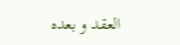العقد و بعده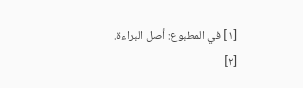[١] في المطبوع: أصل البراءة.
[٢]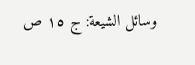وسائل الشيعة: ج ١٥ ص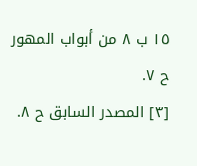١٥ ب ٨ من أبواب المهور ح ٧.
[٣] المصدر السابق ح ٨.